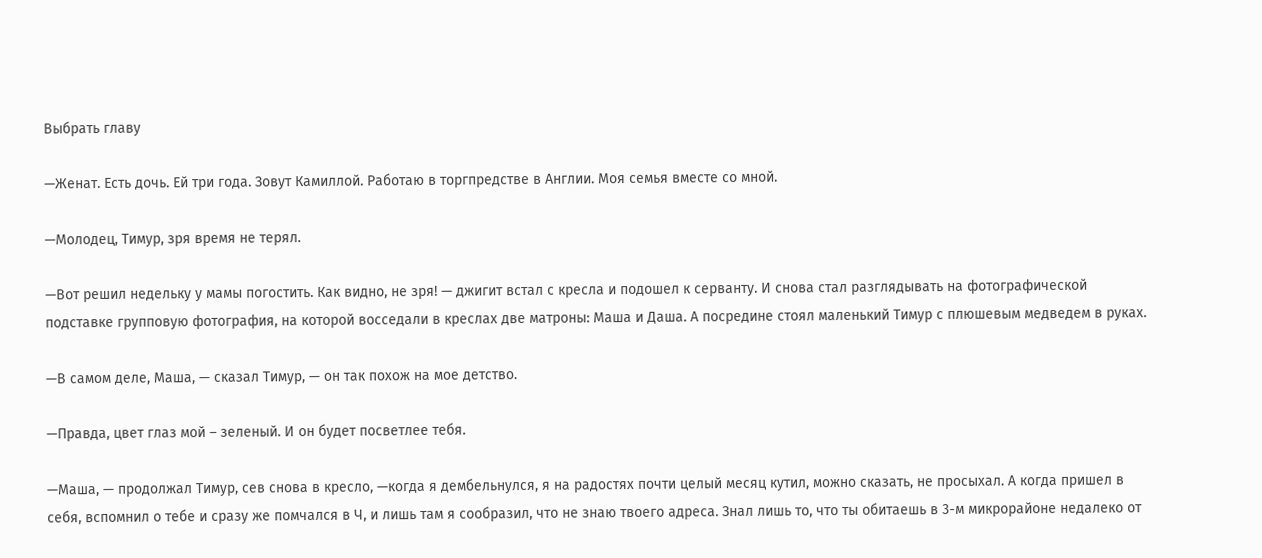Выбрать главу

—Женат. Есть дочь. Ей три года. Зовут Камиллой. Работаю в торгпредстве в Англии. Моя семья вместе со мной.

—Молодец, Тимур, зря время не терял.

—Вот решил недельку у мамы погостить. Как видно, не зря! — джигит встал с кресла и подошел к серванту. И снова стал разглядывать на фотографической подставке групповую фотография, на которой восседали в креслах две матроны: Маша и Даша. А посредине стоял маленький Тимур с плюшевым медведем в руках.

—В самом деле, Маша, — сказал Тимур, — он так похож на мое детство.

—Правда, цвет глаз мой – зеленый. И он будет посветлее тебя.

—Маша, — продолжал Тимур, сев снова в кресло, —когда я дембельнулся, я на радостях почти целый месяц кутил, можно сказать, не просыхал. А когда пришел в себя, вспомнил о тебе и сразу же помчался в Ч, и лишь там я сообразил, что не знаю твоего адреса. Знал лишь то, что ты обитаешь в 3-м микрорайоне недалеко от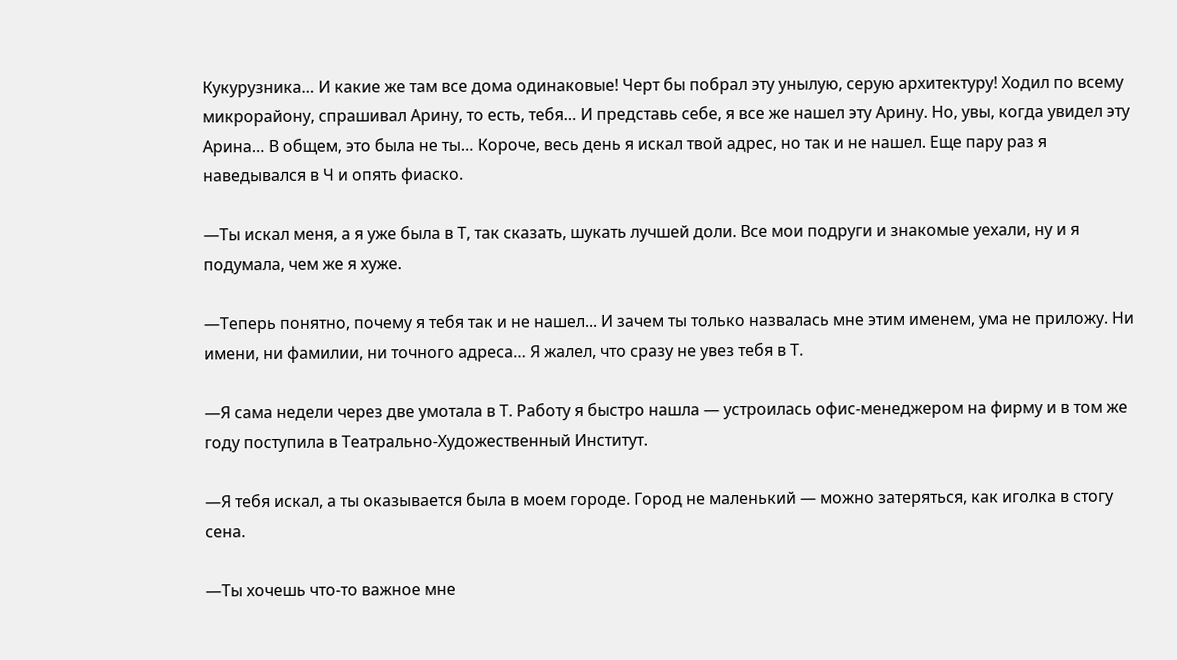Кукурузника… И какие же там все дома одинаковые! Черт бы побрал эту унылую, серую архитектуру! Ходил по всему микрорайону, спрашивал Арину, то есть, тебя… И представь себе, я все же нашел эту Арину. Но, увы, когда увидел эту Арина… В общем, это была не ты… Короче, весь день я искал твой адрес, но так и не нашел. Еще пару раз я наведывался в Ч и опять фиаско.

—Ты искал меня, а я уже была в Т, так сказать, шукать лучшей доли. Все мои подруги и знакомые уехали, ну и я подумала, чем же я хуже.

—Теперь понятно, почему я тебя так и не нашел... И зачем ты только назвалась мне этим именем, ума не приложу. Ни имени, ни фамилии, ни точного адреса… Я жалел, что сразу не увез тебя в Т.

—Я сама недели через две умотала в Т. Работу я быстро нашла — устроилась офис-менеджером на фирму и в том же году поступила в Театрально-Художественный Институт.

—Я тебя искал, а ты оказывается была в моем городе. Город не маленький — можно затеряться, как иголка в стогу сена.

—Ты хочешь что-то важное мне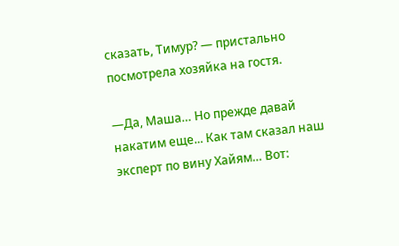сказать, Тимур? — пристально посмотрела хозяйка на гостя.

—Да, Маша… Но прежде давай накатим еще... Как там сказал наш эксперт по вину Хайям… Вот: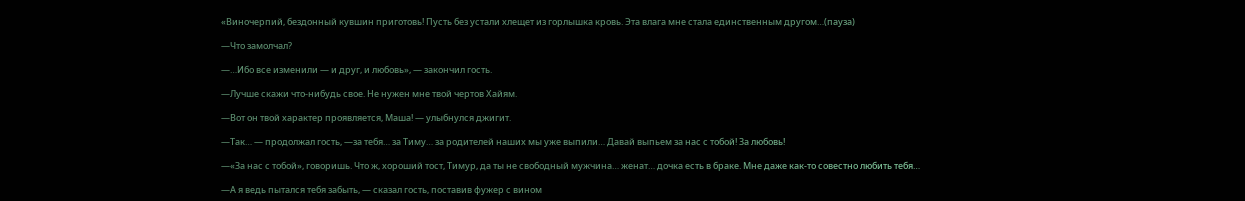«Виночерпий, бездонный кувшин приготовь! Пусть без устали хлещет из горлышка кровь. Эта влага мне стала единственным другом…(пауза)

—Что замолчал?

—…Ибо все изменили — и друг, и любовь», — закончил гость.

—Лучше скажи что-нибудь свое. Не нужен мне твой чертов Хайям.

—Вот он твой характер проявляется, Маша! — улыбнулся джигит.

—Так… — продолжал гость, —за тебя… за Тиму… за родителей наших мы уже выпили… Давай выпьем за нас с тобой! За любовь!

—«За нас с тобой», говоришь. Что ж, хороший тост, Тимур, да ты не свободный мужчина… женат… дочка есть в браке. Мне даже как-то совестно любить тебя…

—А я ведь пытался тебя забыть, — сказал гость, поставив фужер с вином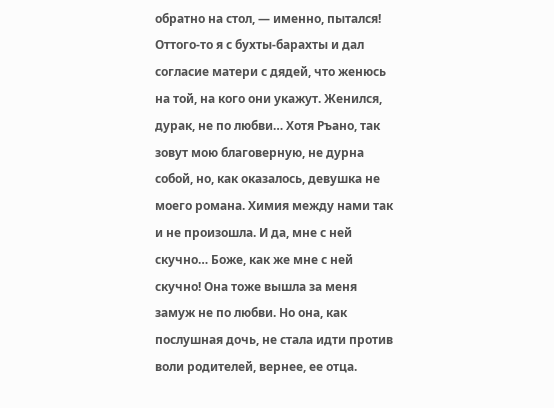обратно на стол, — именно, пытался! Оттого-то я с бухты-барахты и дал согласие матери с дядей, что женюсь на той, на кого они укажут. Женился, дурак, не по любви… Хотя Ръано, так зовут мою благоверную, не дурна собой, но, как оказалось, девушка не моего романа. Химия между нами так и не произошла. И да, мне с ней скучно… Боже, как же мне с ней скучно! Она тоже вышла за меня замуж не по любви. Но она, как послушная дочь, не стала идти против воли родителей, вернее, ее отца.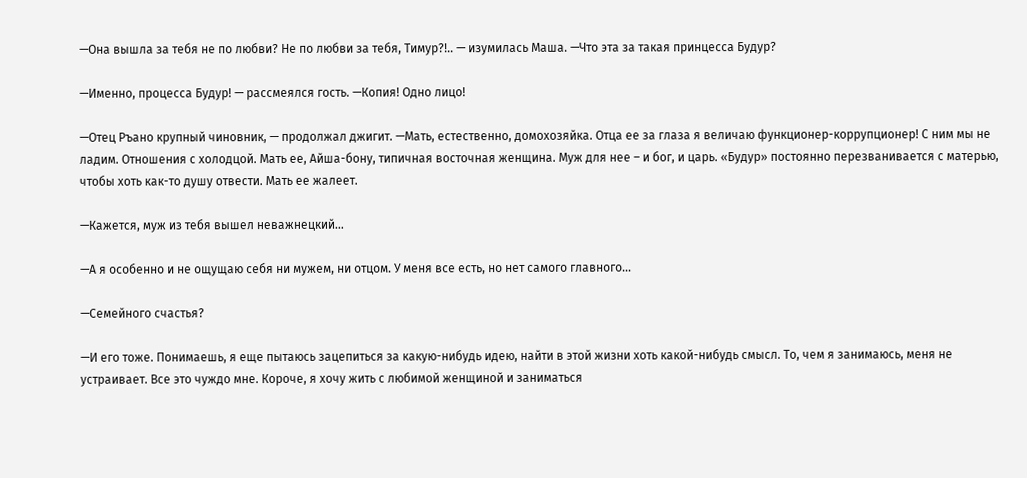—Она вышла за тебя не по любви? Не по любви за тебя, Тимур?!.. — изумилась Маша. —Что эта за такая принцесса Будур?

—Именно, процесса Будур! — рассмеялся гость. —Копия! Одно лицо!

—Отец Ръано крупный чиновник, — продолжал джигит. —Мать, естественно, домохозяйка. Отца ее за глаза я величаю функционер-коррупционер! С ним мы не ладим. Отношения с холодцой. Мать ее, Айша-бону, типичная восточная женщина. Муж для нее – и бог, и царь. «Будур» постоянно перезванивается с матерью, чтобы хоть как-то душу отвести. Мать ее жалеет.

—Кажется, муж из тебя вышел неважнецкий…

—А я особенно и не ощущаю себя ни мужем, ни отцом. У меня все есть, но нет самого главного…

—Семейного счастья?

—И его тоже. Понимаешь, я еще пытаюсь зацепиться за какую-нибудь идею, найти в этой жизни хоть какой-нибудь смысл. То, чем я занимаюсь, меня не устраивает. Все это чуждо мне. Короче, я хочу жить с любимой женщиной и заниматься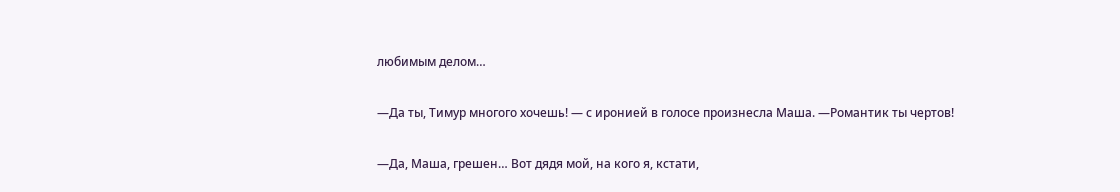любимым делом…

—Да ты, Тимур многого хочешь! — с иронией в голосе произнесла Маша. —Романтик ты чертов!

—Да, Маша, грешен… Вот дядя мой, на кого я, кстати,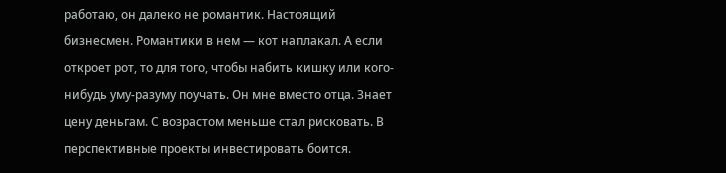работаю, он далеко не романтик. Настоящий бизнесмен. Романтики в нем — кот наплакал. А если откроет рот, то для того, чтобы набить кишку или кого-нибудь уму-разуму поучать. Он мне вместо отца. Знает цену деньгам. С возрастом меньше стал рисковать. В перспективные проекты инвестировать боится.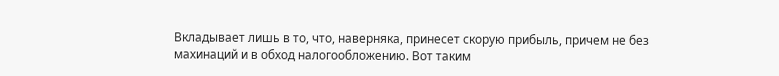Вкладывает лишь в то, что, наверняка, принесет скорую прибыль, причем не без махинаций и в обход налогообложению. Вот таким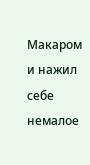Макаром и нажил себе немалое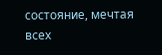состояние, мечтая всех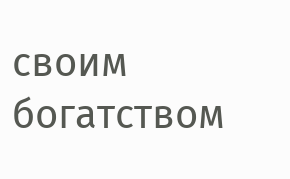своим богатством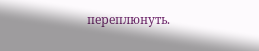переплюнуть.